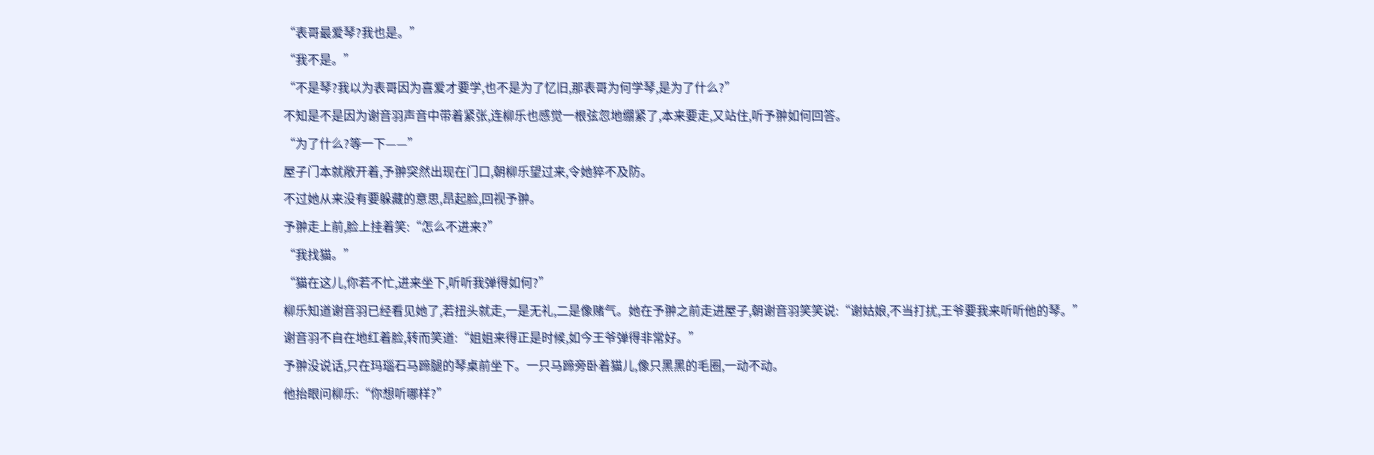“表哥最爱琴?我也是。”
“我不是。”
“不是琴?我以为表哥因为喜爱才要学,也不是为了忆旧,那表哥为何学琴,是为了什么?”
不知是不是因为谢音羽声音中带着紧张,连柳乐也感觉一根弦忽地绷紧了,本来要走,又站住,听予翀如何回答。
“为了什么?等一下——”
屋子门本就敞开着,予翀突然出现在门口,朝柳乐望过来,令她猝不及防。
不过她从来没有要躲藏的意思,昂起脸,回视予翀。
予翀走上前,脸上挂着笑:“怎么不进来?”
“我找猫。”
“猫在这儿,你若不忙,进来坐下,听听我弹得如何?”
柳乐知道谢音羽已经看见她了,若扭头就走,一是无礼,二是像赌气。她在予翀之前走进屋子,朝谢音羽笑笑说:“谢姑娘,不当打扰,王爷要我来听听他的琴。”
谢音羽不自在地红着脸,转而笑道:“姐姐来得正是时候,如今王爷弹得非常好。”
予翀没说话,只在玛瑙石马蹄腿的琴桌前坐下。一只马蹄旁卧着猫儿,像只黑黑的毛圈,一动不动。
他抬眼问柳乐:“你想听哪样?”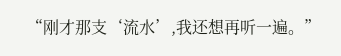“刚才那支‘流水’,我还想再听一遍。”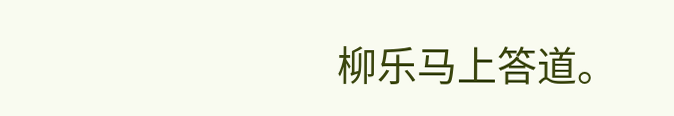柳乐马上答道。